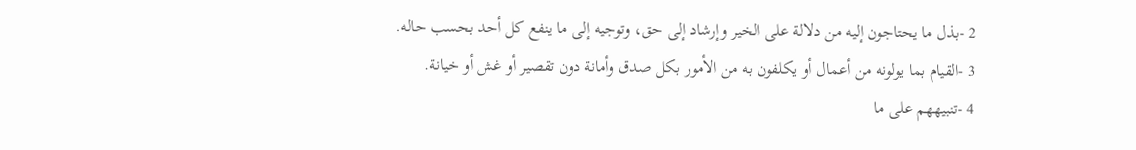2 -بذل ما يحتاجون إليه من دلالة على الخير وإرشاد إلى حق، وتوجيه إلى ما ينفع كل أحد بحسب حاله.
3 -القيام بما يولونه من أعمال أو يكلفون به من الأمور بكل صدق وأمانة دون تقصير أو غش أو خيانة.
4 -تنبيههم على ما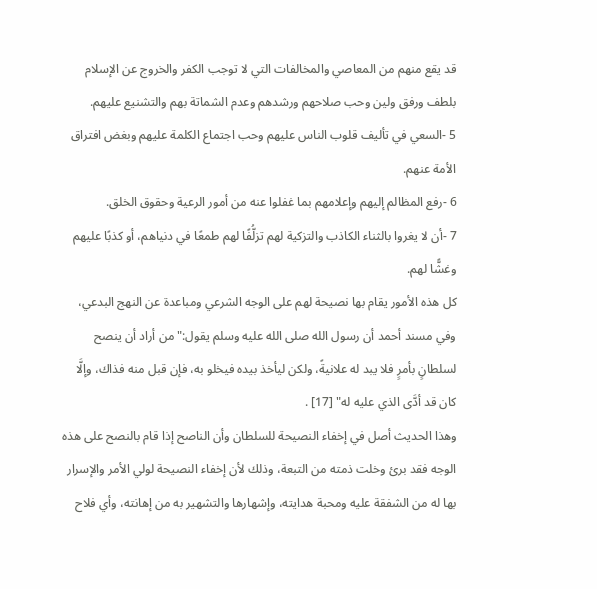قد يقع منهم من المعاصي والمخالفات التي لا توجب الكفر والخروج عن الإسلام بلطف ورفق ولين وحب صلاحهم ورشدهم وعدم الشماتة بهم والتشنيع عليهم.
5 -السعي في تأليف قلوب الناس عليهم وحب اجتماع الكلمة عليهم وبغض افتراق الأمة عنهم.
6 -رفع المظالم إليهم وإعلامهم بما غفلوا عنه من أمور الرعية وحقوق الخلق.
7 -أن لا يغروا بالثناء الكاذب والتزكية لهم تزلُّفًا لهم طمعًا في دنياهم، أو كذبًا عليهم وغشًّا لهم.
كل هذه الأمور يقام بها نصيحة لهم على الوجه الشرعي ومباعدة عن النهج البدعي، وفي مسند أحمد أن رسول الله صلى الله عليه وسلم يقول:"من أراد أن ينصح لسلطانٍ بأمرٍ فلا يبد له علانيةً، ولكن ليأخذ بيده فيخلو به، فإن قبل منه فذاك، وإلَّا كان قد أدَّى الذي عليه له" [17] .
وهذا الحديث أصل في إخفاء النصيحة للسلطان وأن الناصح إذا قام بالنصح على هذه الوجه فقد برئ وخلت ذمته من التبعة، وذلك لأن إخفاء النصيحة لولي الأمر والإسرار بها له من الشفقة عليه ومحبة هدايته، وإشهارها والتشهير به من إهانته، وأي فلاح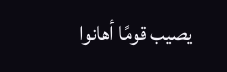يصيب قومًا أهانوا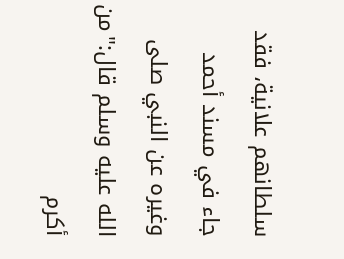سلطانهم علانية، فقد جاء في مسند أحمد وغيره عن النبي صلى الله عليه وسلم قال:"من أكرم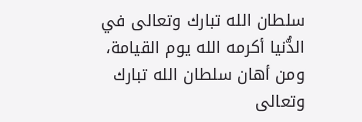سلطان الله تبارك وتعالى في الدُّنيا أكرمه الله يوم القيامة، ومن أهان سلطان الله تبارك وتعالى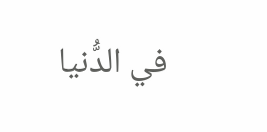في الدُّنيا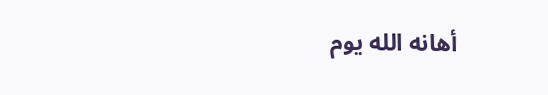أهانه الله يوم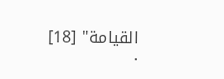القيامة" [18] .